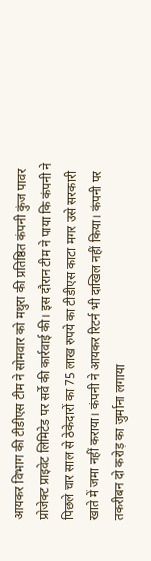आयकर विभाग की टीडीएस टीम ने सोमवार को मथुरा की प्रतिष्ठित कंपनी कुंज पावर प्रोजेक्ट प्राइवेट लिमिटेड पर सर्वे की कार्रवाई की। इस दौरान टीम ने पाया कि कंपनी ने पिछले चार साल से ठेकेदारों का 75 लाख रुपये का टीडीएस काटा मगर उसे सरकारी खाते में जमा नहीं कराया। कंपनी ने आयकर रिटर्न भी दाखिल नहीं किया। कंपनी पर तकरीबन दो करोड़ का जुर्माना लगाया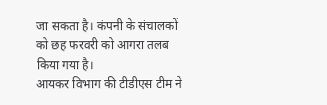जा सकता है। कंपनी के संचालकों को छह फरवरी को आगरा तलब किया गया है।
आयकर विभाग की टीडीएस टीम ने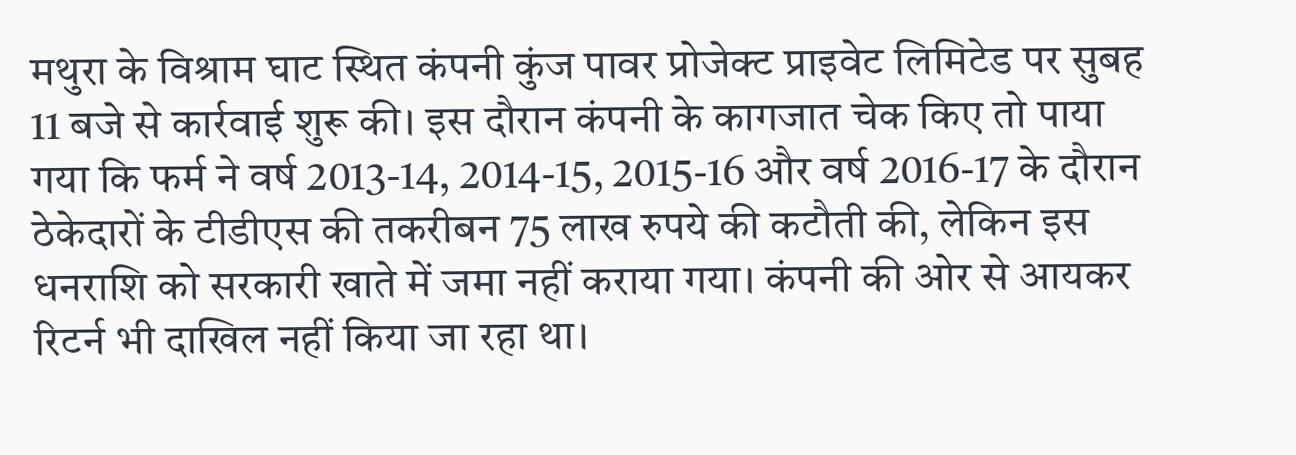मथुरा के विश्राम घाट स्थित कंपनी कुंज पावर प्रोजेक्ट प्राइवेट लिमिटेड पर सुबह 11 बजे से कार्रवाई शुरू की। इस दौरान कंपनी के कागजात चेक किए तो पाया गया कि फर्म ने वर्ष 2013-14, 2014-15, 2015-16 और वर्ष 2016-17 के दौरान ठेकेदारों के टीडीएस की तकरीबन 75 लाख रुपये की कटौती की, लेकिन इस धनराशि को सरकारी खाते में जमा नहीं कराया गया। कंपनी की ओर से आयकर रिटर्न भी दाखिल नहीं किया जा रहा था।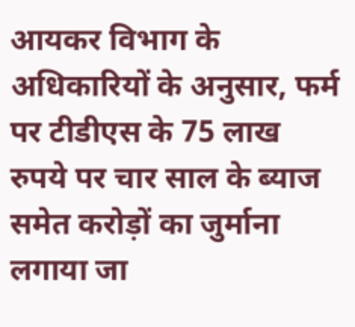आयकर विभाग के अधिकारियों के अनुसार, फर्म पर टीडीएस के 75 लाख रुपये पर चार साल के ब्याज समेत करोड़ों का जुर्माना लगाया जा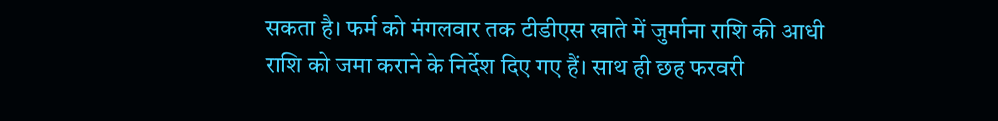सकता है। फर्म को मंगलवार तक टीडीएस खाते में जुर्माना राशि की आधी राशि को जमा कराने के निर्देश दिए गए हैं। साथ ही छह फरवरी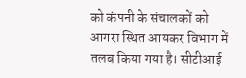को कंपनी के संचालकों को आगरा स्थित आयकर विभाग में तलब किया गया है। सीटीआई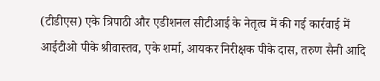(टीडीएस) एके त्रिपाठी और एडीशनल सीटीआई के नेतृत्व में की गई कार्रवाई में आईटीओ पीके श्रीवास्तव, एके शर्मा, आयकर निरीक्षक पीके दास, तरुण सैनी आदि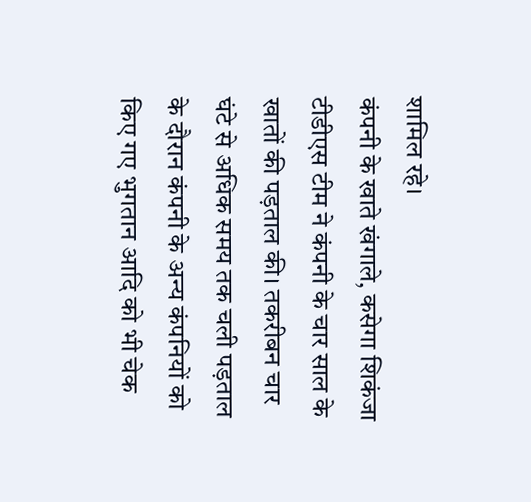शामिल रहे।
कंपनी के खाते खंगाले, कसेगा शिकंजा
टीडीएस टीम ने कंपनी के चार साल के खातों की पड़ताल की। तकरीबन चार घंटे से अधिक समय तक चली पड़ताल के दौरान कंपनी के अन्य कंपनियों को किए गए भुगतान आदि को भी चेक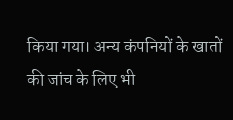किया गया। अन्य कंपनियों के खातों की जांच के लिए भी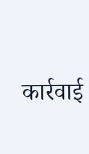कार्रवाई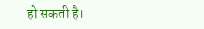हो सकती है।